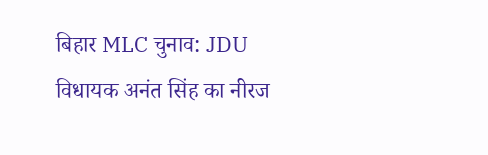बिहार MLC चुनाव: JDU विधायक अनंत सिंह का नीरज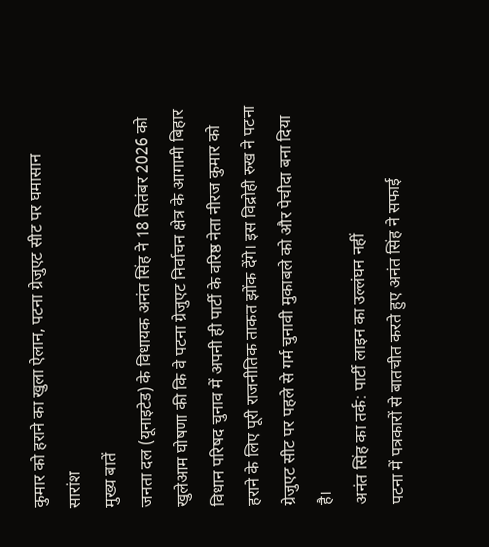कुमार को हराने का खुला ऐलान, पटना ग्रेजुएट सीट पर घमासान
सारांश
मुख्य बातें
जनता दल (यूनाइटेड) के विधायक अनंत सिंह ने 18 सितंबर 2026 को खुलेआम घोषणा की कि वे पटना ग्रेजुएट निर्वाचन क्षेत्र के आगामी बिहार विधान परिषद चुनाव में अपनी ही पार्टी के वरिष्ठ नेता नीरज कुमार को हराने के लिए पूरी राजनीतिक ताकत झोंक देंगे। इस विद्रोही रुख ने पटना ग्रेजुएट सीट पर पहले से गर्म चुनावी मुकाबले को और पेचीदा बना दिया है।
अनंत सिंह का तर्क: पार्टी लाइन का उल्लंघन नहीं
पटना में पत्रकारों से बातचीत करते हुए अनंत सिंह ने सफाई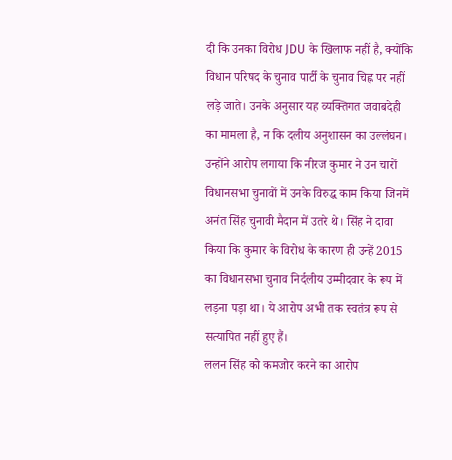दी कि उनका विरोध JDU के खिलाफ नहीं है, क्योंकि विधान परिषद के चुनाव पार्टी के चुनाव चिह्न पर नहीं लड़े जाते। उनके अनुसार यह व्यक्तिगत जवाबदेही का मामला है, न कि दलीय अनुशासन का उल्लंघन।
उन्होंने आरोप लगाया कि नीरज कुमार ने उन चारों विधानसभा चुनावों में उनके विरुद्ध काम किया जिनमें अनंत सिंह चुनावी मैदान में उतरे थे। सिंह ने दावा किया कि कुमार के विरोध के कारण ही उन्हें 2015 का विधानसभा चुनाव निर्दलीय उम्मीदवार के रूप में लड़ना पड़ा था। ये आरोप अभी तक स्वतंत्र रूप से सत्यापित नहीं हुए हैं।
ललन सिंह को कमजोर करने का आरोप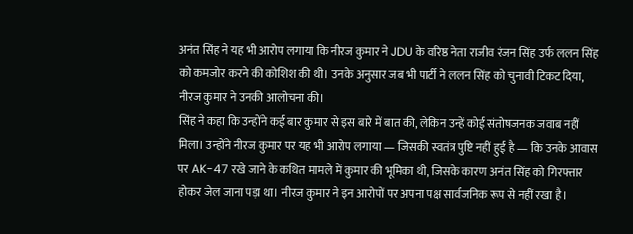अनंत सिंह ने यह भी आरोप लगाया कि नीरज कुमार ने JDU के वरिष्ठ नेता राजीव रंजन सिंह उर्फ ललन सिंह को कमजोर करने की कोशिश की थी। उनके अनुसार जब भी पार्टी ने ललन सिंह को चुनावी टिकट दिया, नीरज कुमार ने उनकी आलोचना की।
सिंह ने कहा कि उन्होंने कई बार कुमार से इस बारे में बात की, लेकिन उन्हें कोई संतोषजनक जवाब नहीं मिला। उन्होंने नीरज कुमार पर यह भी आरोप लगाया — जिसकी स्वतंत्र पुष्टि नहीं हुई है — कि उनके आवास पर AK-47 रखे जाने के कथित मामले में कुमार की भूमिका थी, जिसके कारण अनंत सिंह को गिरफ्तार होकर जेल जाना पड़ा था। नीरज कुमार ने इन आरोपों पर अपना पक्ष सार्वजनिक रूप से नहीं रखा है।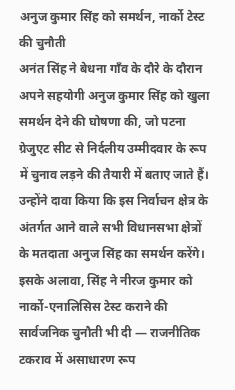अनुज कुमार सिंह को समर्थन, नार्को टेस्ट की चुनौती
अनंत सिंह ने बेधना गाँव के दौरे के दौरान अपने सहयोगी अनुज कुमार सिंह को खुला समर्थन देने की घोषणा की, जो पटना ग्रेजुएट सीट से निर्दलीय उम्मीदवार के रूप में चुनाव लड़ने की तैयारी में बताए जाते हैं। उन्होंने दावा किया कि इस निर्वाचन क्षेत्र के अंतर्गत आने वाले सभी विधानसभा क्षेत्रों के मतदाता अनुज सिंह का समर्थन करेंगे।
इसके अलावा, सिंह ने नीरज कुमार को नार्को-एनालिसिस टेस्ट कराने की सार्वजनिक चुनौती भी दी — राजनीतिक टकराव में असाधारण रूप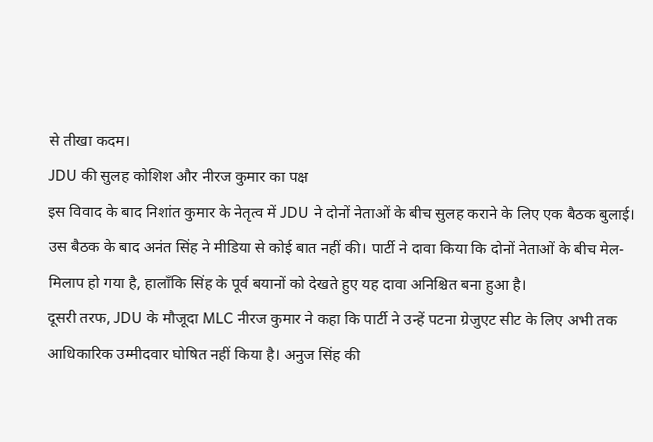से तीखा कदम।
JDU की सुलह कोशिश और नीरज कुमार का पक्ष
इस विवाद के बाद निशांत कुमार के नेतृत्व में JDU ने दोनों नेताओं के बीच सुलह कराने के लिए एक बैठक बुलाई। उस बैठक के बाद अनंत सिंह ने मीडिया से कोई बात नहीं की। पार्टी ने दावा किया कि दोनों नेताओं के बीच मेल-मिलाप हो गया है, हालाँकि सिंह के पूर्व बयानों को देखते हुए यह दावा अनिश्चित बना हुआ है।
दूसरी तरफ, JDU के मौजूदा MLC नीरज कुमार ने कहा कि पार्टी ने उन्हें पटना ग्रेजुएट सीट के लिए अभी तक आधिकारिक उम्मीदवार घोषित नहीं किया है। अनुज सिंह की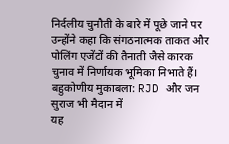निर्दलीय चुनौती के बारे में पूछे जाने पर उन्होंने कहा कि संगठनात्मक ताकत और पोलिंग एजेंटों की तैनाती जैसे कारक चुनाव में निर्णायक भूमिका निभाते हैं।
बहुकोणीय मुकाबला: RJD और जन सुराज भी मैदान में
यह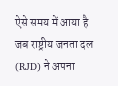ऐसे समय में आया है जब राष्ट्रीय जनता दल (RJD) ने अपना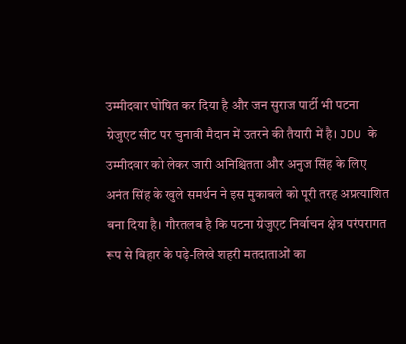उम्मीदवार घोषित कर दिया है और जन सुराज पार्टी भी पटना ग्रेजुएट सीट पर चुनावी मैदान में उतरने की तैयारी में है। JDU के उम्मीदवार को लेकर जारी अनिश्चितता और अनुज सिंह के लिए अनंत सिंह के खुले समर्थन ने इस मुकाबले को पूरी तरह अप्रत्याशित बना दिया है। गौरतलब है कि पटना ग्रेजुएट निर्वाचन क्षेत्र परंपरागत रूप से बिहार के पढ़े-लिखे शहरी मतदाताओं का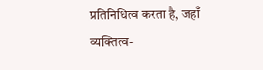प्रतिनिधित्व करता है, जहाँ व्यक्तित्व-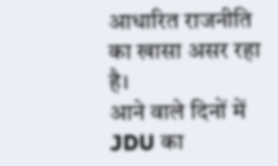आधारित राजनीति का खासा असर रहा है।
आने वाले दिनों में JDU का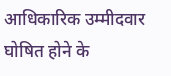आधिकारिक उम्मीदवार घोषित होने के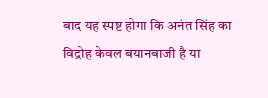बाद यह स्पष्ट होगा कि अनंत सिंह का विद्रोह केवल बयानबाजी है या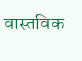वास्तविक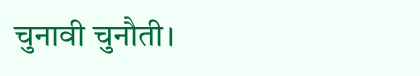चुनावी चुनौती।